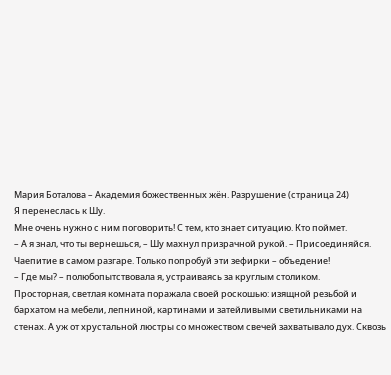Мария Боталова – Академия божественных жён. Разрушение (страница 24)
Я перенеслась к Шу.
Мне очень нужно с ним поговорить! С тем, кто знает ситуацию. Кто поймет.
– А я знал, что ты вернешься, – Шу махнул призрачной рукой. – Присоединяйся. Чаепитие в самом разгаре. Только попробуй эти зефирки – объедение!
– Где мы? – полюбопытствовала я, устраиваясь за круглым столиком.
Просторная, светлая комната поражала своей роскошью: изящной резьбой и бархатом на мебели, лепниной, картинами и затейливыми светильниками на стенах. А уж от хрустальной люстры со множеством свечей захватывало дух. Сквозь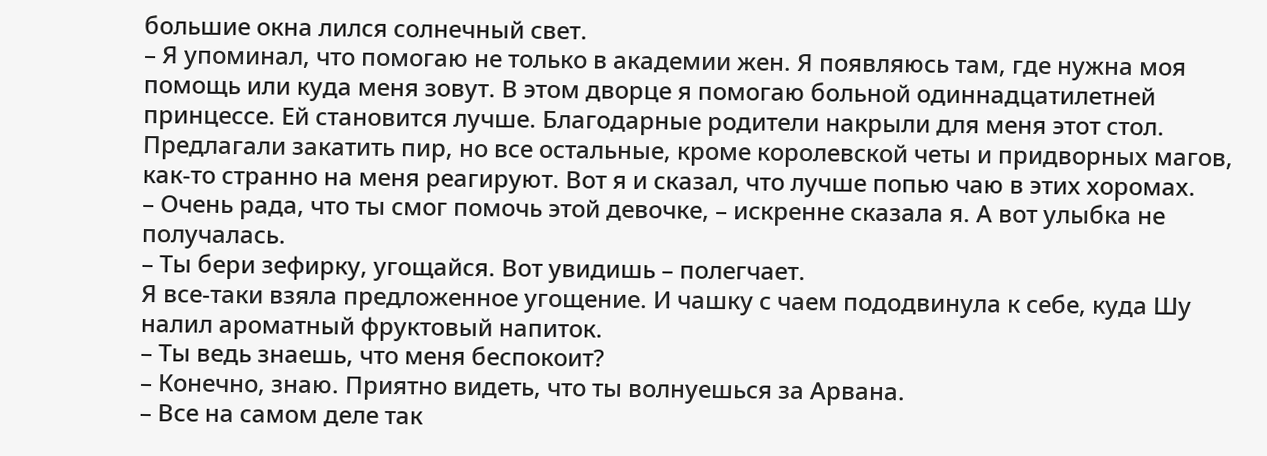большие окна лился солнечный свет.
– Я упоминал, что помогаю не только в академии жен. Я появляюсь там, где нужна моя помощь или куда меня зовут. В этом дворце я помогаю больной одиннадцатилетней принцессе. Ей становится лучше. Благодарные родители накрыли для меня этот стол. Предлагали закатить пир, но все остальные, кроме королевской четы и придворных магов, как-то странно на меня реагируют. Вот я и сказал, что лучше попью чаю в этих хоромах.
– Очень рада, что ты смог помочь этой девочке, – искренне сказала я. А вот улыбка не получалась.
– Ты бери зефирку, угощайся. Вот увидишь – полегчает.
Я все-таки взяла предложенное угощение. И чашку с чаем пододвинула к себе, куда Шу налил ароматный фруктовый напиток.
– Ты ведь знаешь, что меня беспокоит?
– Конечно, знаю. Приятно видеть, что ты волнуешься за Арвана.
– Все на самом деле так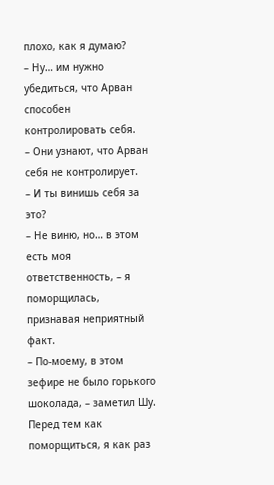плохо, как я думаю?
– Ну… им нужно убедиться, что Арван способен контролировать себя.
– Они узнают, что Арван себя не контролирует.
– И ты винишь себя за это?
– Не виню, но… в этом есть моя ответственность, – я поморщилась, признавая неприятный факт.
– По-моему, в этом зефире не было горького шоколада, – заметил Шу. Перед тем как поморщиться, я как раз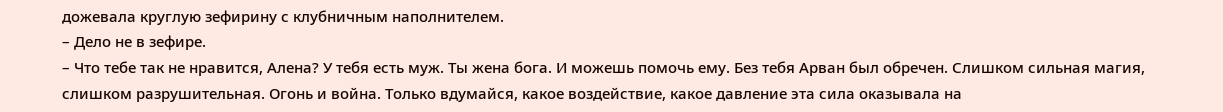дожевала круглую зефирину с клубничным наполнителем.
– Дело не в зефире.
– Что тебе так не нравится, Алена? У тебя есть муж. Ты жена бога. И можешь помочь ему. Без тебя Арван был обречен. Слишком сильная магия, слишком разрушительная. Огонь и война. Только вдумайся, какое воздействие, какое давление эта сила оказывала на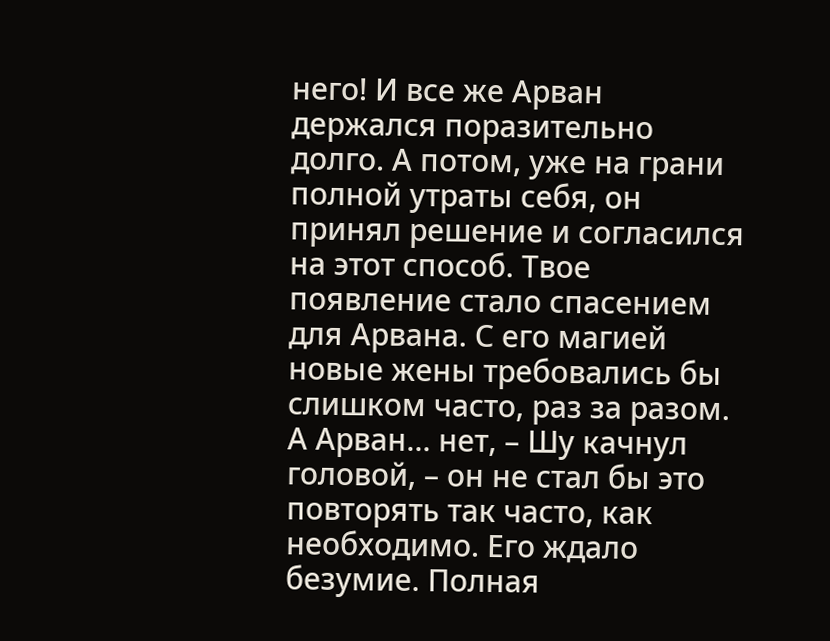него! И все же Арван держался поразительно долго. А потом, уже на грани полной утраты себя, он принял решение и согласился на этот способ. Твое появление стало спасением для Арвана. С его магией новые жены требовались бы слишком часто, раз за разом. А Арван… нет, – Шу качнул головой, – он не стал бы это повторять так часто, как необходимо. Его ждало безумие. Полная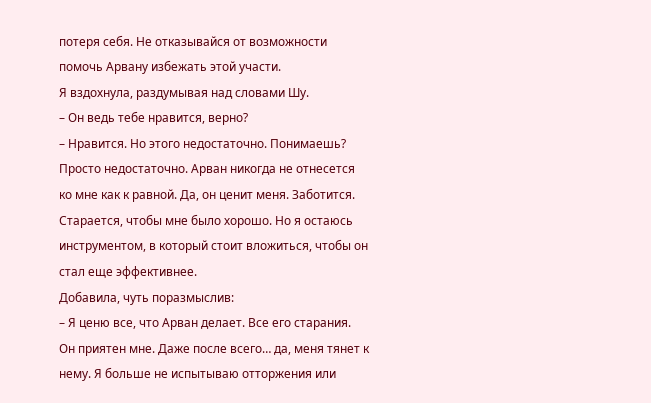потеря себя. Не отказывайся от возможности помочь Арвану избежать этой участи.
Я вздохнула, раздумывая над словами Шу.
– Он ведь тебе нравится, верно?
– Нравится. Но этого недостаточно. Понимаешь? Просто недостаточно. Арван никогда не отнесется ко мне как к равной. Да, он ценит меня. Заботится. Старается, чтобы мне было хорошо. Но я остаюсь инструментом, в который стоит вложиться, чтобы он стал еще эффективнее.
Добавила, чуть поразмыслив:
– Я ценю все, что Арван делает. Все его старания. Он приятен мне. Даже после всего… да, меня тянет к нему. Я больше не испытываю отторжения или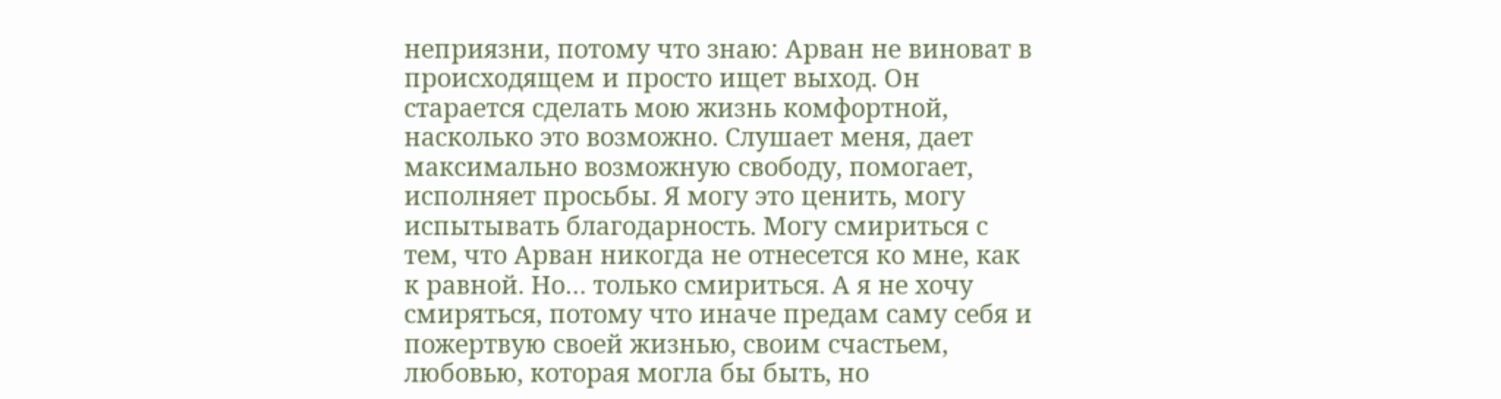неприязни, потому что знаю: Арван не виноват в происходящем и просто ищет выход. Он старается сделать мою жизнь комфортной, насколько это возможно. Слушает меня, дает максимально возможную свободу, помогает, исполняет просьбы. Я могу это ценить, могу испытывать благодарность. Могу смириться с тем, что Арван никогда не отнесется ко мне, как к равной. Но… только смириться. А я не хочу смиряться, потому что иначе предам саму себя и пожертвую своей жизнью, своим счастьем, любовью, которая могла бы быть, но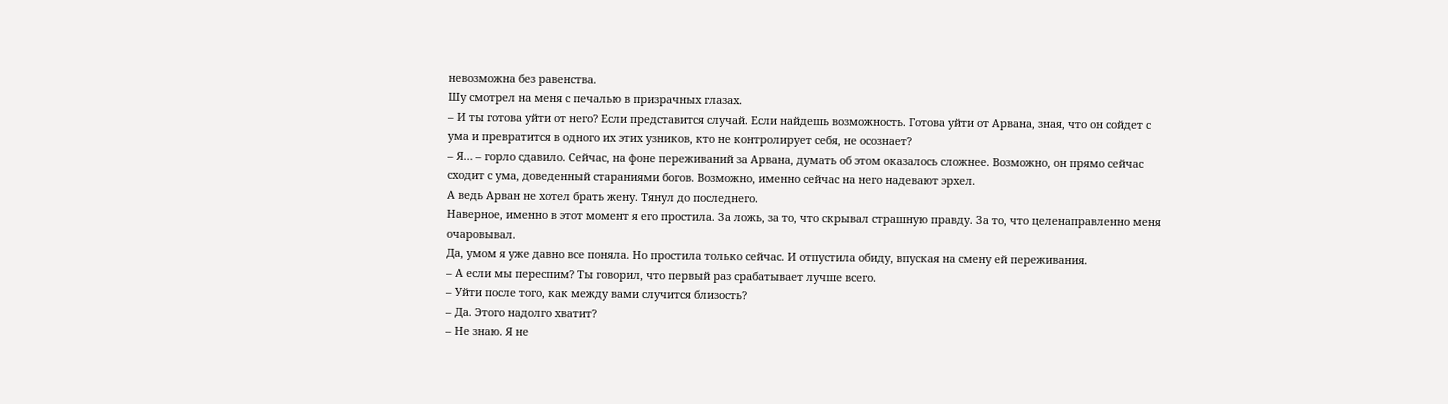невозможна без равенства.
Шу смотрел на меня с печалью в призрачных глазах.
– И ты готова уйти от него? Если представится случай. Если найдешь возможность. Готова уйти от Арвана, зная, что он сойдет с ума и превратится в одного их этих узников, кто не контролирует себя, не осознает?
– Я… – горло сдавило. Сейчас, на фоне переживаний за Арвана, думать об этом оказалось сложнее. Возможно, он прямо сейчас сходит с ума, доведенный стараниями богов. Возможно, именно сейчас на него надевают эрхел.
А ведь Арван не хотел брать жену. Тянул до последнего.
Наверное, именно в этот момент я его простила. За ложь, за то, что скрывал страшную правду. За то, что целенаправленно меня очаровывал.
Да, умом я уже давно все поняла. Но простила только сейчас. И отпустила обиду, впуская на смену ей переживания.
– А если мы переспим? Ты говорил, что первый раз срабатывает лучше всего.
– Уйти после того, как между вами случится близость?
– Да. Этого надолго хватит?
– Не знаю. Я не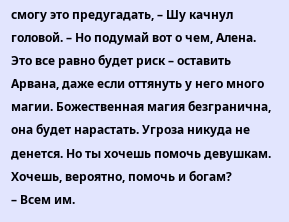смогу это предугадать, – Шу качнул головой. – Но подумай вот о чем, Алена. Это все равно будет риск – оставить Арвана, даже если оттянуть у него много магии. Божественная магия безгранична, она будет нарастать. Угроза никуда не денется. Но ты хочешь помочь девушкам. Хочешь, вероятно, помочь и богам?
– Всем им.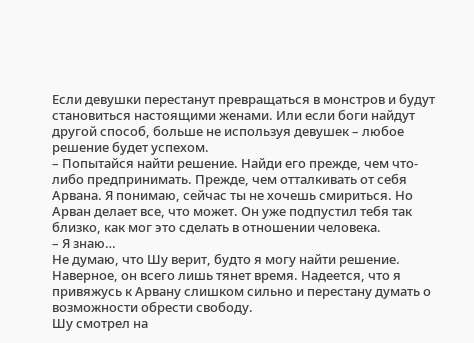Если девушки перестанут превращаться в монстров и будут становиться настоящими женами. Или если боги найдут другой способ, больше не используя девушек – любое решение будет успехом.
– Попытайся найти решение. Найди его прежде, чем что-либо предпринимать. Прежде, чем отталкивать от себя Арвана. Я понимаю, сейчас ты не хочешь смириться. Но Арван делает все, что может. Он уже подпустил тебя так близко, как мог это сделать в отношении человека.
– Я знаю…
Не думаю, что Шу верит, будто я могу найти решение. Наверное, он всего лишь тянет время. Надеется, что я привяжусь к Арвану слишком сильно и перестану думать о возможности обрести свободу.
Шу смотрел на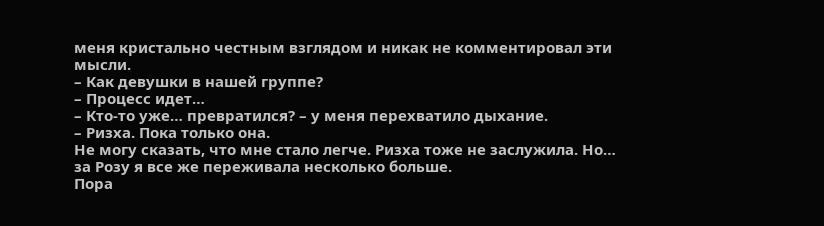меня кристально честным взглядом и никак не комментировал эти мысли.
– Как девушки в нашей группе?
– Процесс идет…
– Кто-то уже… превратился? – у меня перехватило дыхание.
– Ризха. Пока только она.
Не могу сказать, что мне стало легче. Ризха тоже не заслужила. Но… за Розу я все же переживала несколько больше.
Пора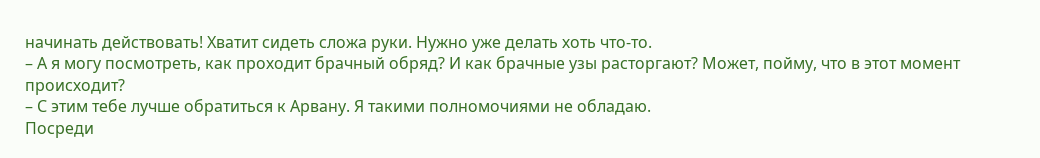начинать действовать! Хватит сидеть сложа руки. Нужно уже делать хоть что-то.
– А я могу посмотреть, как проходит брачный обряд? И как брачные узы расторгают? Может, пойму, что в этот момент происходит?
– С этим тебе лучше обратиться к Арвану. Я такими полномочиями не обладаю.
Посреди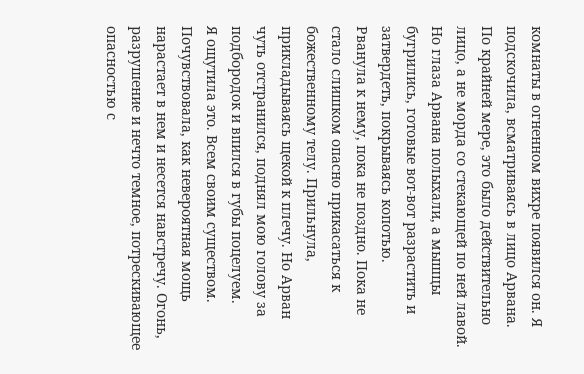комнаты в огненном вихре появился он. Я подскочила, всматриваясь в лицо Арвана.
По крайней мере, это было действительно лицо, а не морда со стекающей по ней лавой. Но глаза Арвана полыхали, а мышцы бугрились, готовые вот-вот разрастить и затвердеть, покрываясь копотью.
Рванула к нему, пока не поздно. Пока не стало слишком опасно прикасаться к божественному телу. Прильнула, прикладываясь щекой к плечу. Но Арван чуть отстранился, поднял мою голову за подбородок и впился в губы поцелуем.
Я ощутила это. Всем своим существом. Почувствовала, как невероятная мощь нарастает в нем и несется навстречу. Огонь, разрушение и нечто темное, потрескивающее опасностью с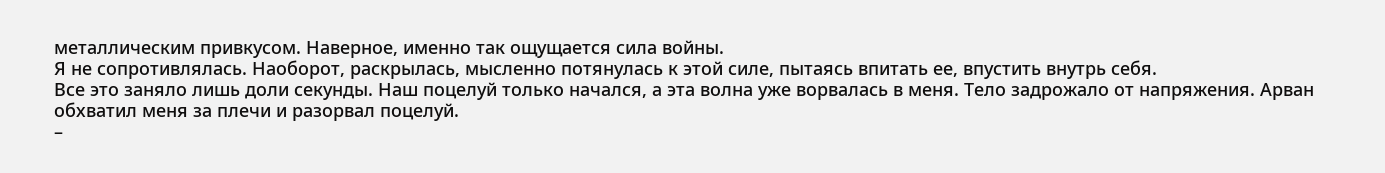металлическим привкусом. Наверное, именно так ощущается сила войны.
Я не сопротивлялась. Наоборот, раскрылась, мысленно потянулась к этой силе, пытаясь впитать ее, впустить внутрь себя.
Все это заняло лишь доли секунды. Наш поцелуй только начался, а эта волна уже ворвалась в меня. Тело задрожало от напряжения. Арван обхватил меня за плечи и разорвал поцелуй.
–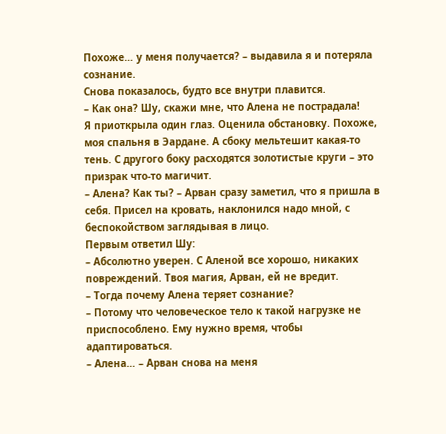Похоже… у меня получается? – выдавила я и потеряла сознание.
Снова показалось, будто все внутри плавится.
– Как она? Шу, скажи мне, что Алена не пострадала!
Я приоткрыла один глаз. Оценила обстановку. Похоже, моя спальня в Эардане. А сбоку мельтешит какая-то тень. С другого боку расходятся золотистые круги – это призрак что-то магичит.
– Алена? Как ты? – Арван сразу заметил, что я пришла в себя. Присел на кровать, наклонился надо мной, с беспокойством заглядывая в лицо.
Первым ответил Шу:
– Абсолютно уверен. С Аленой все хорошо, никаких повреждений. Твоя магия, Арван, ей не вредит.
– Тогда почему Алена теряет сознание?
– Потому что человеческое тело к такой нагрузке не приспособлено. Ему нужно время, чтобы адаптироваться.
– Алена… – Арван снова на меня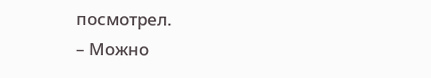посмотрел.
– Можно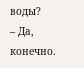воды?
– Да, конечно.